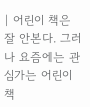| 어린이 책은 잘 안본다. 그러나 요즘에는 관심가는 어린이 책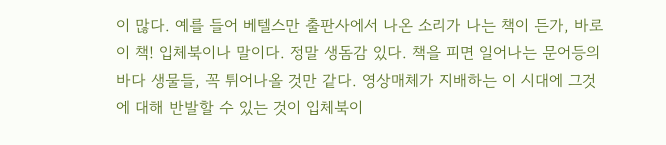이 많다. 예를 들어 베텔스만 출판사에서 나온 소리가 나는 책이 든가, 바로 이 책! 입체북이나 말이다. 정말 생돔감 있다. 책을 피면 일어나는 문어등의 바다 생물들, 꼭 튀어나올 것만 같다. 영상매체가 지배하는 이 시대에 그것에 대해 반발할 수 있는 것이 입체북이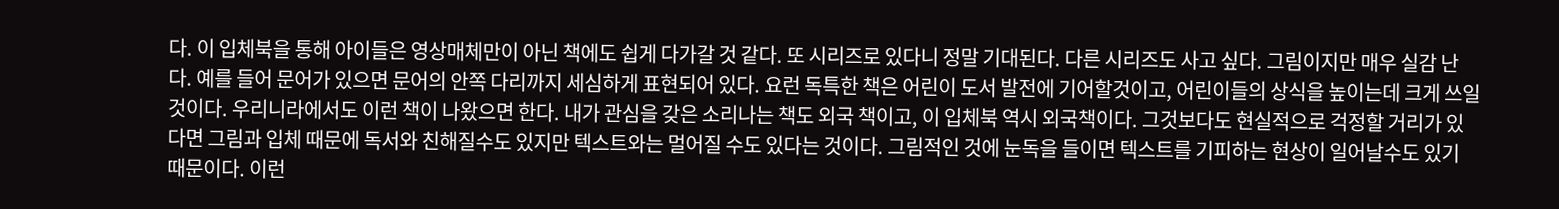다. 이 입체북을 통해 아이들은 영상매체만이 아닌 책에도 쉽게 다가갈 것 같다. 또 시리즈로 있다니 정말 기대된다. 다른 시리즈도 사고 싶다. 그림이지만 매우 실감 난다. 예를 들어 문어가 있으면 문어의 안쪽 다리까지 세심하게 표현되어 있다. 요런 독특한 책은 어린이 도서 발전에 기어할것이고, 어린이들의 상식을 높이는데 크게 쓰일 것이다. 우리니라에서도 이런 책이 나왔으면 한다. 내가 관심을 갖은 소리나는 책도 외국 책이고, 이 입체북 역시 외국책이다. 그것보다도 현실적으로 걱정할 거리가 있다면 그림과 입체 때문에 독서와 친해질수도 있지만 텍스트와는 멀어질 수도 있다는 것이다. 그림적인 것에 눈독을 들이면 텍스트를 기피하는 현상이 일어날수도 있기 때문이다. 이런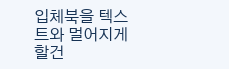입체북을 텍스트와 멀어지게 할건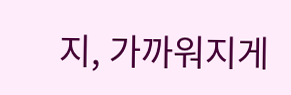지, 가까워지게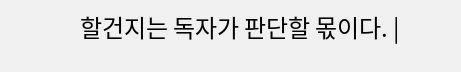할건지는 독자가 판단할 몫이다. |